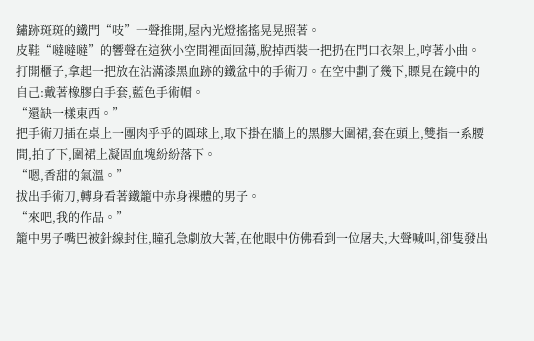鏽跡斑斑的鐵門“吱”一聲推開,屋內光燈搖搖晃晃照著。
皮鞋“噠噠噠”的響聲在這狹小空間裡面回蕩,脫掉西裝一把扔在門口衣架上,哼著小曲。打開櫃子,拿起一把放在沾滿漆黑血跡的鐵盆中的手術刀。在空中劃了幾下,瞟見在鏡中的自己:戴著橡膠白手套,藍色手術帽。
“還缺一樣東西。”
把手術刀插在桌上一團肉乎乎的圓球上,取下掛在牆上的黑膠大圍裙,套在頭上,雙指一系腰間,拍了下,圍裙上凝固血塊紛紛落下。
“嗯,香甜的氣溫。”
拔出手術刀,轉身看著鐵籠中赤身裸體的男子。
“來吧,我的作品。”
籠中男子嘴巴被針線封住,瞳孔急劇放大著,在他眼中仿佛看到一位屠夫,大聲喊叫,卻隻發出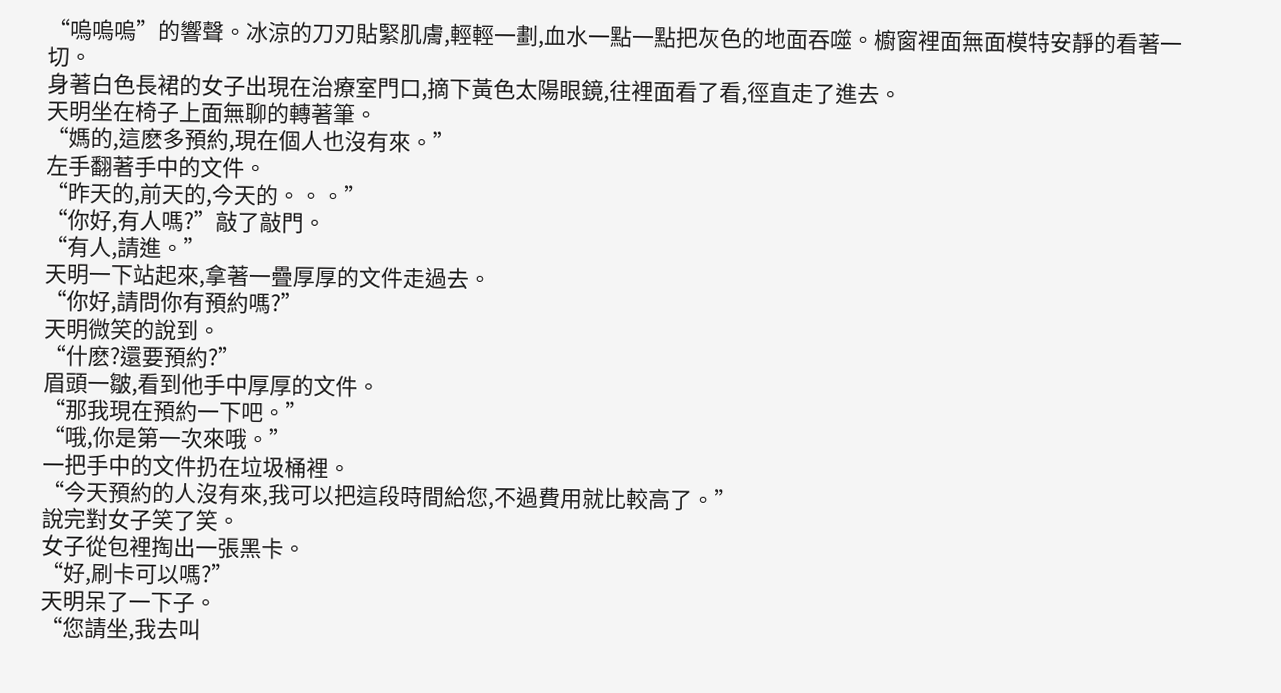“嗚嗚嗚”的響聲。冰涼的刀刃貼緊肌膚,輕輕一劃,血水一點一點把灰色的地面吞噬。櫥窗裡面無面模特安靜的看著一切。
身著白色長裙的女子出現在治療室門口,摘下黃色太陽眼鏡,往裡面看了看,徑直走了進去。
天明坐在椅子上面無聊的轉著筆。
“媽的,這麽多預約,現在個人也沒有來。”
左手翻著手中的文件。
“昨天的,前天的,今天的。。。”
“你好,有人嗎?”敲了敲門。
“有人,請進。”
天明一下站起來,拿著一疊厚厚的文件走過去。
“你好,請問你有預約嗎?”
天明微笑的說到。
“什麽?還要預約?”
眉頭一皺,看到他手中厚厚的文件。
“那我現在預約一下吧。”
“哦,你是第一次來哦。”
一把手中的文件扔在垃圾桶裡。
“今天預約的人沒有來,我可以把這段時間給您,不過費用就比較高了。”
說完對女子笑了笑。
女子從包裡掏出一張黑卡。
“好,刷卡可以嗎?”
天明呆了一下子。
“您請坐,我去叫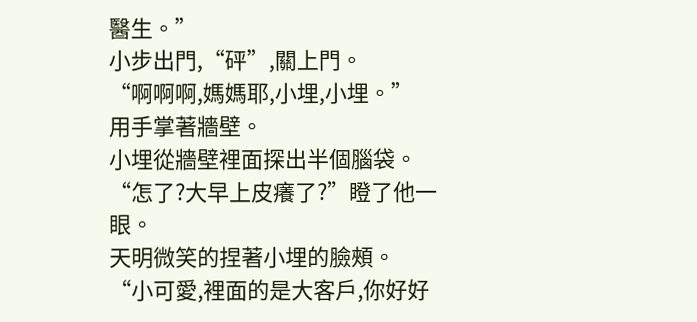醫生。”
小步出門,“砰”,關上門。
“啊啊啊,媽媽耶,小埋,小埋。”
用手掌著牆壁。
小埋從牆壁裡面探出半個腦袋。
“怎了?大早上皮癢了?”瞪了他一眼。
天明微笑的捏著小埋的臉頰。
“小可愛,裡面的是大客戶,你好好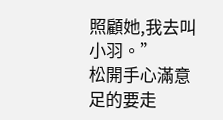照顧她,我去叫小羽。”
松開手心滿意足的要走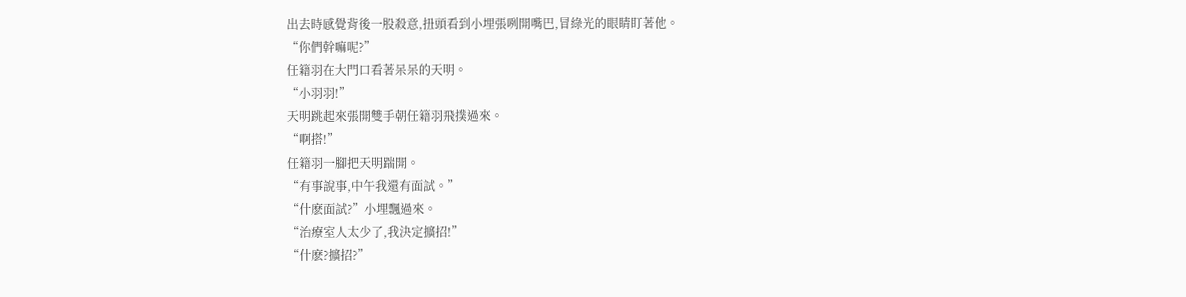出去時感覺背後一股殺意,扭頭看到小埋張咧開嘴巴,冒綠光的眼睛盯著他。
“你們幹嘛呢?”
任籍羽在大門口看著呆呆的天明。
“小羽羽!”
天明跳起來張開雙手朝任籍羽飛撲過來。
“啊搭!”
任籍羽一腳把天明踹開。
“有事說事,中午我還有面試。”
“什麽面試?”小埋飄過來。
“治療室人太少了,我決定擴招!”
“什麽?擴招?”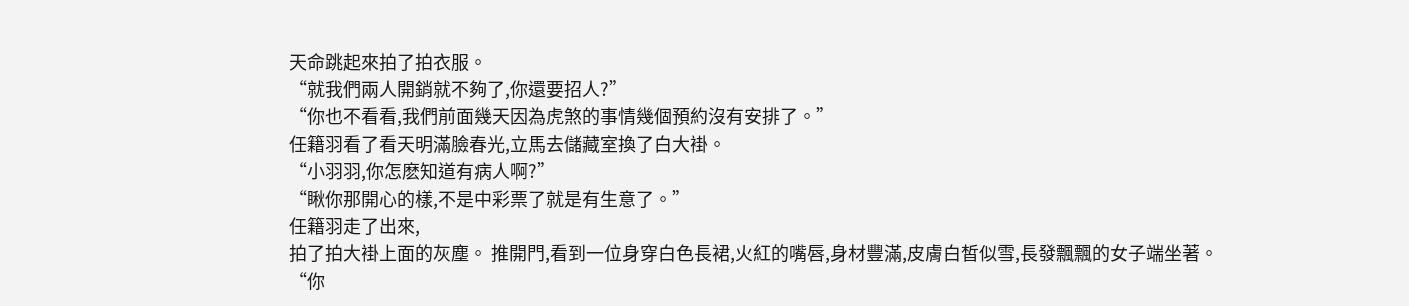天命跳起來拍了拍衣服。
“就我們兩人開銷就不夠了,你還要招人?”
“你也不看看,我們前面幾天因為虎煞的事情幾個預約沒有安排了。”
任籍羽看了看天明滿臉春光,立馬去儲藏室換了白大褂。
“小羽羽,你怎麽知道有病人啊?”
“瞅你那開心的樣,不是中彩票了就是有生意了。”
任籍羽走了出來,
拍了拍大褂上面的灰塵。 推開門,看到一位身穿白色長裙,火紅的嘴唇,身材豐滿,皮膚白皙似雪,長發飄飄的女子端坐著。
“你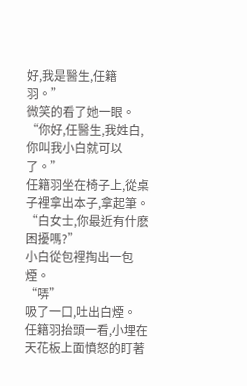好,我是醫生,任籍羽。”
微笑的看了她一眼。
“你好,任醫生,我姓白,你叫我小白就可以了。”
任籍羽坐在椅子上,從桌子裡拿出本子,拿起筆。
“白女士,你最近有什麽困擾嗎?”
小白從包裡掏出一包煙。
“哢”
吸了一口,吐出白煙。
任籍羽抬頭一看,小埋在天花板上面憤怒的盯著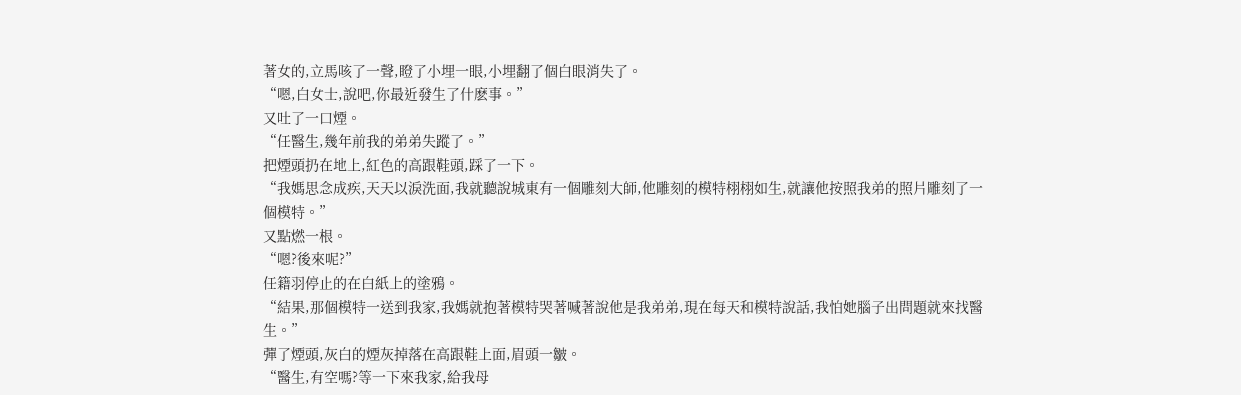著女的,立馬咳了一聲,瞪了小埋一眼,小埋翻了個白眼消失了。
“嗯,白女士,說吧,你最近發生了什麽事。”
又吐了一口煙。
“任醫生,幾年前我的弟弟失蹤了。”
把煙頭扔在地上,紅色的高跟鞋頭,踩了一下。
“我媽思念成疾,天天以淚洗面,我就聽說城東有一個雕刻大師,他雕刻的模特栩栩如生,就讓他按照我弟的照片雕刻了一個模特。”
又點燃一根。
“嗯?後來呢?”
任籍羽停止的在白紙上的塗鴉。
“結果,那個模特一送到我家,我媽就抱著模特哭著喊著說他是我弟弟,現在每天和模特說話,我怕她腦子出問題就來找醫生。”
彈了煙頭,灰白的煙灰掉落在高跟鞋上面,眉頭一皺。
“醫生,有空嗎?等一下來我家,給我母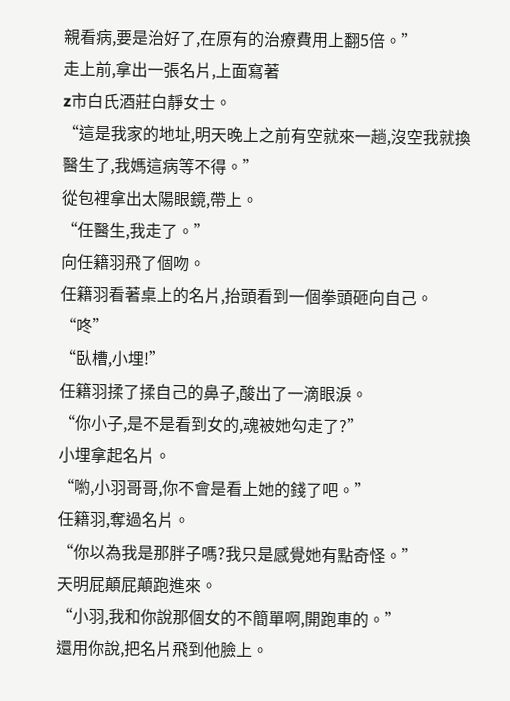親看病,要是治好了,在原有的治療費用上翻5倍。”
走上前,拿出一張名片,上面寫著
z市白氏酒莊白靜女士。
“這是我家的地址,明天晚上之前有空就來一趟,沒空我就換醫生了,我媽這病等不得。”
從包裡拿出太陽眼鏡,帶上。
“任醫生,我走了。”
向任籍羽飛了個吻。
任籍羽看著桌上的名片,抬頭看到一個拳頭砸向自己。
“咚”
“臥槽,小埋!”
任籍羽揉了揉自己的鼻子,酸出了一滴眼淚。
“你小子,是不是看到女的,魂被她勾走了?”
小埋拿起名片。
“喲,小羽哥哥,你不會是看上她的錢了吧。”
任籍羽,奪過名片。
“你以為我是那胖子嗎?我只是感覺她有點奇怪。”
天明屁顛屁顛跑進來。
“小羽,我和你說那個女的不簡單啊,開跑車的。”
還用你說,把名片飛到他臉上。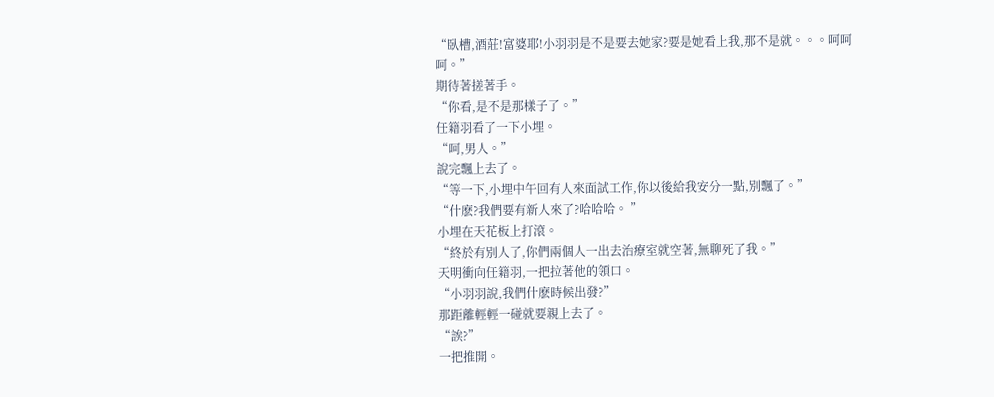“臥槽,酒莊!富婆耶!小羽羽是不是要去她家?要是她看上我,那不是就。。。呵呵呵。”
期待著搓著手。
“你看,是不是那樣子了。”
任籍羽看了一下小埋。
“呵,男人。”
說完飄上去了。
“等一下,小埋中午回有人來面試工作,你以後給我安分一點,別飄了。”
“什麽?我們要有新人來了?哈哈哈。 ”
小埋在天花板上打滾。
“終於有別人了,你們兩個人一出去治療室就空著,無聊死了我。”
天明衝向任籍羽,一把拉著他的領口。
“小羽羽說,我們什麽時候出發?”
那距離輕輕一碰就要親上去了。
“誒?”
一把推開。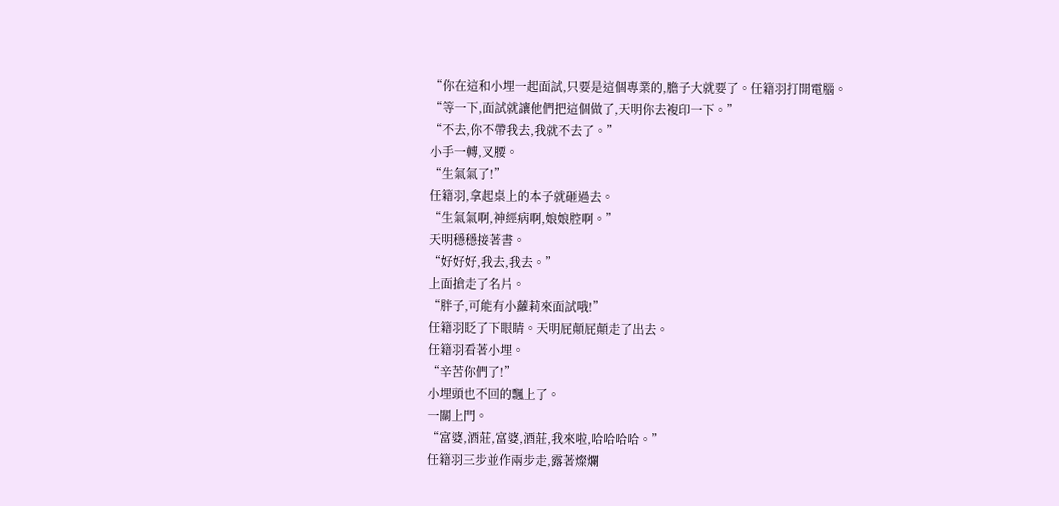“你在這和小埋一起面試,只要是這個專業的,膽子大就要了。任籍羽打開電腦。
“等一下,面試就讓他們把這個做了,天明你去複印一下。”
“不去,你不帶我去,我就不去了。”
小手一轉,叉腰。
“生氣氣了!”
任籍羽,拿起桌上的本子就砸過去。
“生氣氣啊,神經病啊,娘娘腔啊。”
天明穩穩接著書。
“好好好,我去,我去。”
上面搶走了名片。
“胖子,可能有小蘿莉來面試哦!”
任籍羽眨了下眼睛。天明屁顛屁顛走了出去。
任籍羽看著小埋。
“辛苦你們了!”
小埋頭也不回的飄上了。
一關上門。
“富婆,酒莊,富婆,酒莊,我來啦,哈哈哈哈。”
任籍羽三步並作兩步走,露著燦爛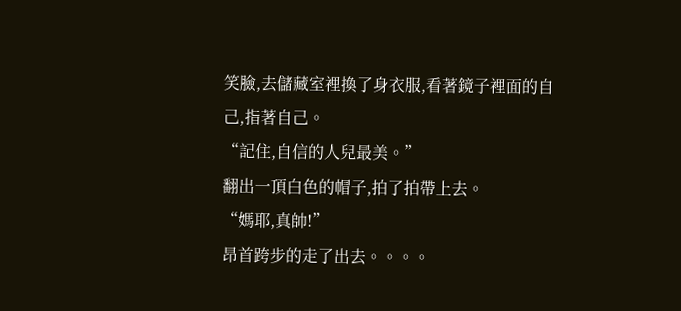笑臉,去儲藏室裡換了身衣服,看著鏡子裡面的自己,指著自己。
“記住,自信的人兒最美。”
翻出一頂白色的帽子,拍了拍帶上去。
“媽耶,真帥!”
昂首跨步的走了出去。。。。